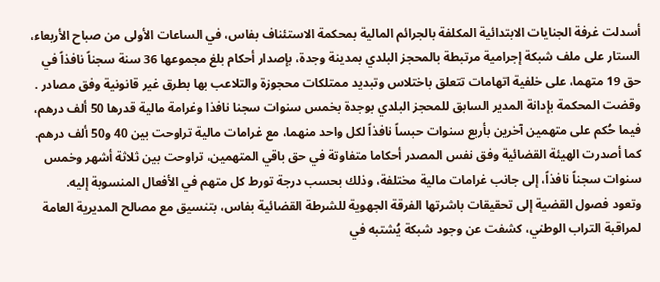أسدلت غرفة الجنايات الابتدائية المكلفة بالجرائم المالية بمحكمة الاستئناف بفاس، في الساعات الأولى من صباح الأربعاء، الستار على ملف شبكة إجرامية مرتبطة بالمحجز البلدي بمدينة وجدة، بإصدار أحكام بلغ مجموعها 36 سنة سجناً نافذاً في حق 19 متهما، على خلفية اتهامات تتعلق باختلاس وتبديد ممتلكات محجوزة والتلاعب بها بطرق غير قانونية وفق مصادر .
وقضت المحكمة بإدانة المدير السابق للمحجز البلدي بوجدة بخمس سنوات سجنا نافذا وغرامة مالية قدرها 50 ألف درهم، فيما حُكم على متهمين آخرين بأربع سنوات حبساً نافذاً لكل واحد منهما، مع غرامات مالية تراوحت بين 40 و50 ألف درهم.
كما أصدرت الهيئة القضائية وفق نفس المصدر أحكاما متفاوتة في حق باقي المتهمين، تراوحت بين ثلاثة أشهر وخمس سنوات سجناً نافذاً، إلى جانب غرامات مالية مختلفة، وذلك بحسب درجة تورط كل متهم في الأفعال المنسوبة إليه.
وتعود فصول القضية إلى تحقيقات باشرتها الفرقة الجهوية للشرطة القضائية بفاس، بتنسيق مع مصالح المديرية العامة لمراقبة التراب الوطني، كشفت عن وجود شبكة يُشتبه في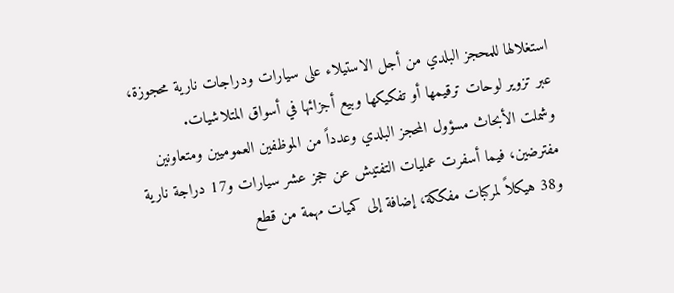استغلالها للمحجز البلدي من أجل الاستيلاء على سيارات ودراجات نارية محجوزة، عبر تزوير لوحات ترقيمها أو تفكيكها وبيع أجزائها في أسواق المتلاشيات.
وشملت الأبحاث مسؤول المحجز البلدي وعدداً من الموظفين العموميين ومتعاونين مفترضين، فيما أسفرت عمليات التفتيش عن حجز عشر سيارات و17 دراجة نارية و38 هيكلاً لمركبات مفككة، إضافة إلى كميات مهمة من قطع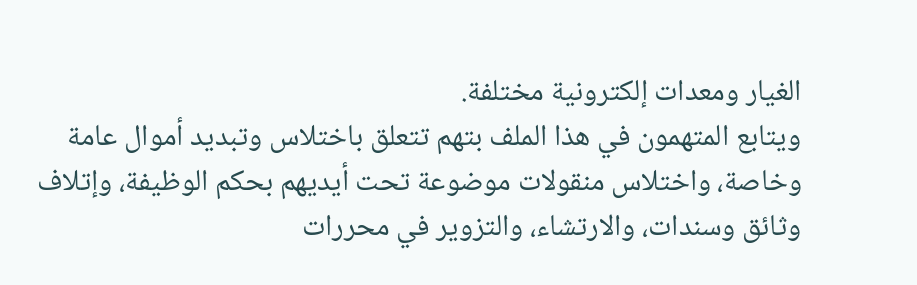الغيار ومعدات إلكترونية مختلفة.
ويتابع المتهمون في هذا الملف بتهم تتعلق باختلاس وتبديد أموال عامة وخاصة، واختلاس منقولات موضوعة تحت أيديهم بحكم الوظيفة، وإتلاف وثائق وسندات، والارتشاء، والتزوير في محررات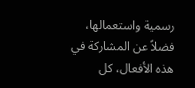رسمية واستعمالها، فضلاً عن المشاركة في هذه الأفعال، كل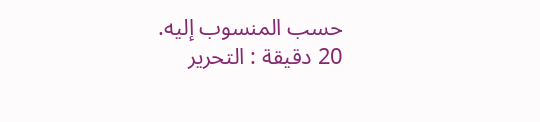حسب المنسوب إليه.
20 دقيقة : التحرير